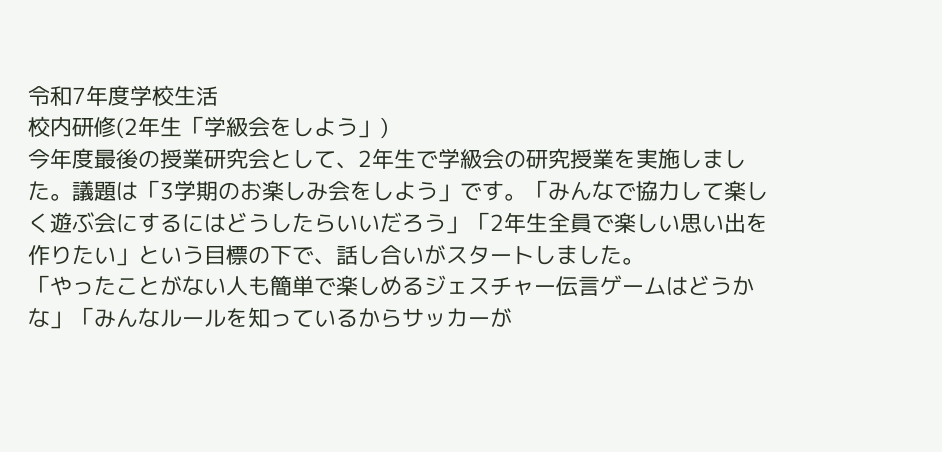令和7年度学校生活
校内研修(2年生「学級会をしよう」)
今年度最後の授業研究会として、2年生で学級会の研究授業を実施しました。議題は「3学期のお楽しみ会をしよう」です。「みんなで協力して楽しく遊ぶ会にするにはどうしたらいいだろう」「2年生全員で楽しい思い出を作りたい」という目標の下で、話し合いがスタートしました。
「やったことがない人も簡単で楽しめるジェスチャー伝言ゲームはどうかな」「みんなルールを知っているからサッカーが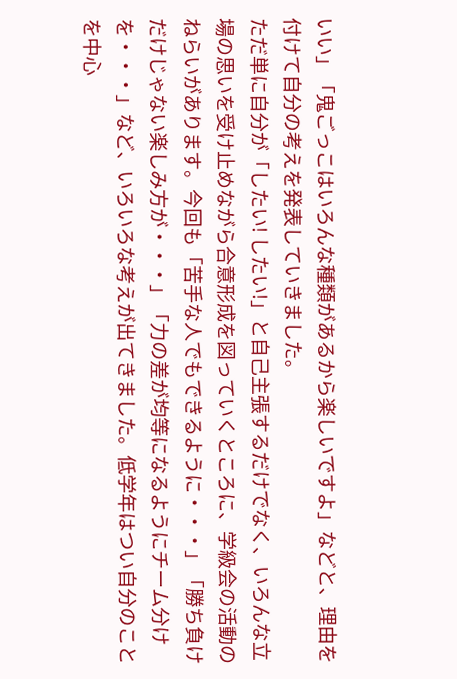いい」「鬼ごっこはいろんな種類があるから楽しいですよ」などと、理由を付けて自分の考えを発表していきました。
ただ単に自分が「したい! したい!」と自己主張するだけでなく、いろんな立場の思いを受け止めながら合意形成を図っていくところに、学級会の活動のねらいがあります。今回も「苦手な人でもできるように・・・」「勝ち負けだけじゃない楽しみ方が・・・」「力の差が均等になるようにチーム分けを・・・」など、いろいろな考えが出てきました。低学年はつい自分のことを中心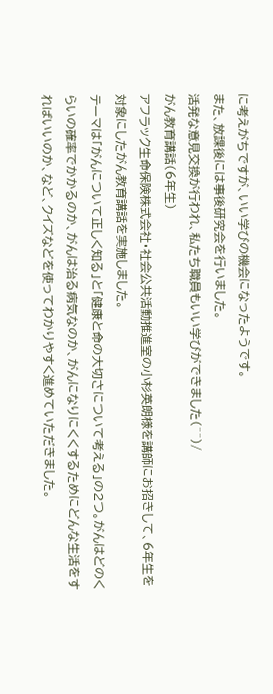に考えがちですが、いい学びの機会になったようです。
また、放課後には事後研究会を行いました。
活発な意見交換が行われ、私たち職員もいい学びができました(^^)/
がん教育講話(6年生)
アフラック生命保険株式会社・社会公共活動推進室の小杉英朗様を講師にお招きして、6年生を対象にしたがん教育講話を実施しました。
テーマは「がんについて正しく知る」と「健康と命の大切さについて考える」の2つ。がんはどのくらいの確率でかかるのか、がんは治る病気なのか、がんになりにくくするためにどんな生活をすればいいのか、など、クイズなどを使ってわかりやすく進めていただきました。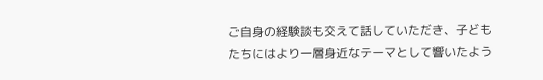ご自身の経験談も交えて話していただき、子どもたちにはより一層身近なテーマとして響いたよう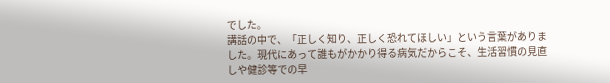でした。
講話の中で、「正しく知り、正しく恐れてほしい」という言葉がありました。現代にあって誰もがかかり得る病気だからこそ、生活習慣の見直しや健診等での早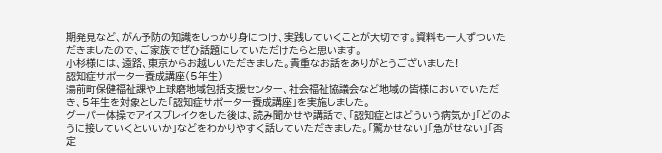期発見など、がん予防の知識をしっかり身につけ、実践していくことが大切です。資料も一人ずついただきましたので、ご家族でぜひ話題にしていただけたらと思います。
小杉様には、遠路、東京からお越しいただきました。貴重なお話をありがとうございました!
認知症サポーター養成講座(5年生)
湯前町保健福祉課や上球磨地域包括支援センター、社会福祉協議会など地域の皆様においでいただき、5年生を対象とした「認知症サポーター養成講座」を実施しました。
グーパー体操でアイスブレイクをした後は、読み聞かせや講話で、「認知症とはどういう病気か」「どのように接していくといいか」などをわかりやすく話していただきました。「驚かせない」「急がせない」「否定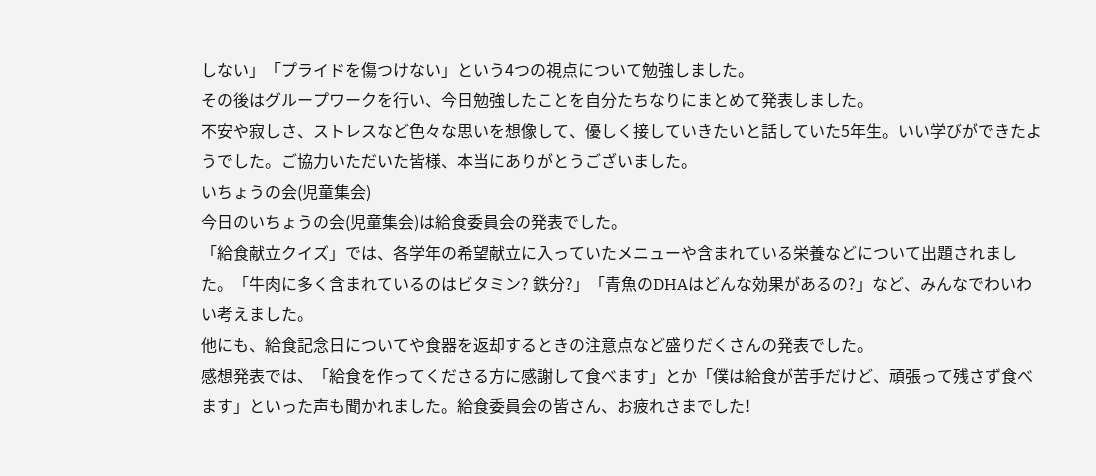しない」「プライドを傷つけない」という4つの視点について勉強しました。
その後はグループワークを行い、今日勉強したことを自分たちなりにまとめて発表しました。
不安や寂しさ、ストレスなど色々な思いを想像して、優しく接していきたいと話していた5年生。いい学びができたようでした。ご協力いただいた皆様、本当にありがとうございました。
いちょうの会(児童集会)
今日のいちょうの会(児童集会)は給食委員会の発表でした。
「給食献立クイズ」では、各学年の希望献立に入っていたメニューや含まれている栄養などについて出題されました。「牛肉に多く含まれているのはビタミン? 鉄分?」「青魚のDHAはどんな効果があるの?」など、みんなでわいわい考えました。
他にも、給食記念日についてや食器を返却するときの注意点など盛りだくさんの発表でした。
感想発表では、「給食を作ってくださる方に感謝して食べます」とか「僕は給食が苦手だけど、頑張って残さず食べます」といった声も聞かれました。給食委員会の皆さん、お疲れさまでした!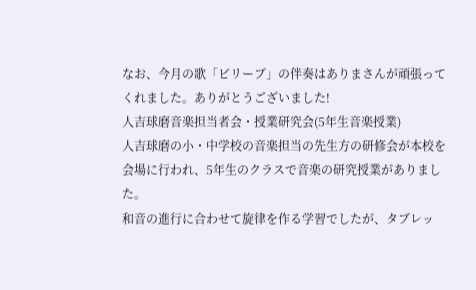なお、今月の歌「ビリーブ」の伴奏はありまさんが頑張ってくれました。ありがとうございました!
人吉球磨音楽担当者会・授業研究会(5年生音楽授業)
人吉球磨の小・中学校の音楽担当の先生方の研修会が本校を会場に行われ、5年生のクラスで音楽の研究授業がありました。
和音の進行に合わせて旋律を作る学習でしたが、タブレッ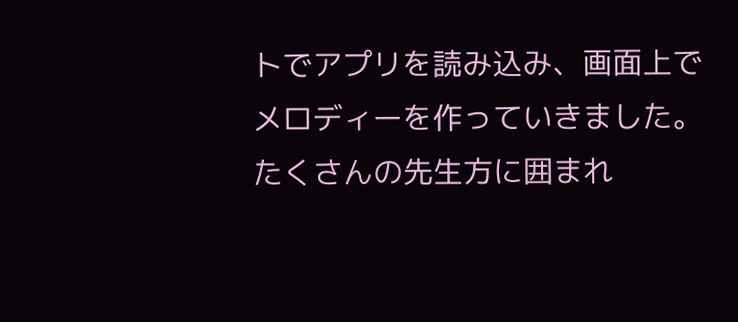トでアプリを読み込み、画面上でメロディーを作っていきました。
たくさんの先生方に囲まれ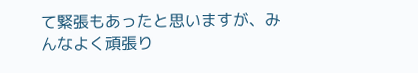て緊張もあったと思いますが、みんなよく頑張り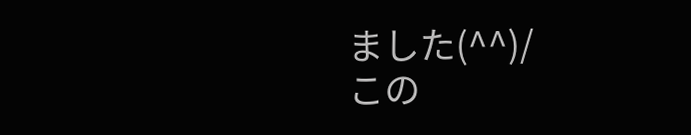ました(^^)/
この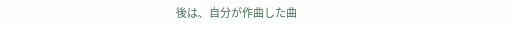後は、自分が作曲した曲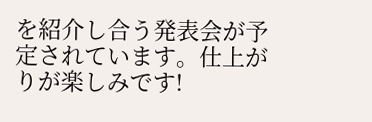を紹介し合う発表会が予定されています。仕上がりが楽しみです!